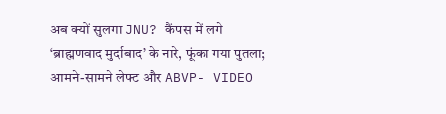अब क्यों सुलगा JNU? कैंपस में लगे ‘ब्राह्मणवाद मुर्दाबाद’ के नारे, फूंका गया पुतला; आमने-सामने लेफ्ट और ABVP- VIDEO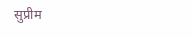सुप्रीम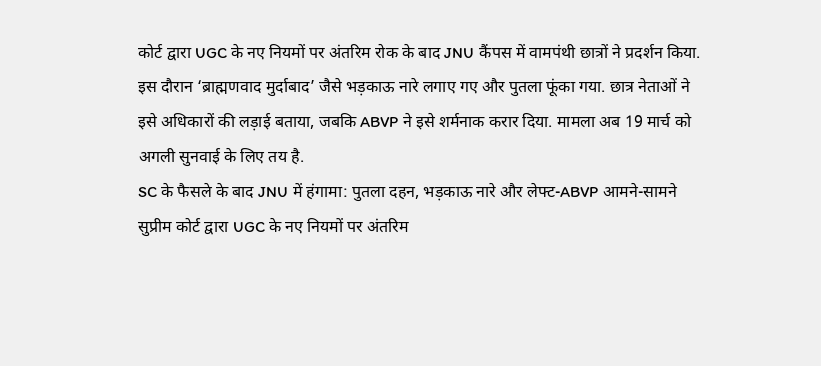कोर्ट द्वारा UGC के नए नियमों पर अंतरिम रोक के बाद JNU कैंपस में वामपंथी छात्रों ने प्रदर्शन किया. इस दौरान ‘ब्राह्मणवाद मुर्दाबाद’ जैसे भड़काऊ नारे लगाए गए और पुतला फूंका गया. छात्र नेताओं ने इसे अधिकारों की लड़ाई बताया, जबकि ABVP ने इसे शर्मनाक करार दिया. मामला अब 19 मार्च को अगली सुनवाई के लिए तय है.
SC के फैसले के बाद JNU में हंगामा: पुतला दहन, भड़काऊ नारे और लेफ्ट-ABVP आमने-सामने
सुप्रीम कोर्ट द्वारा UGC के नए नियमों पर अंतरिम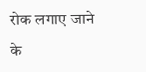रोक लगाए जाने के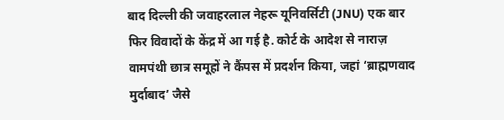बाद दिल्ली की जवाहरलाल नेहरू यूनिवर्सिटी (JNU) एक बार फिर विवादों के केंद्र में आ गई है. कोर्ट के आदेश से नाराज़ वामपंथी छात्र समूहों ने कैंपस में प्रदर्शन किया, जहां ‘ब्राह्मणवाद मुर्दाबाद’ जैसे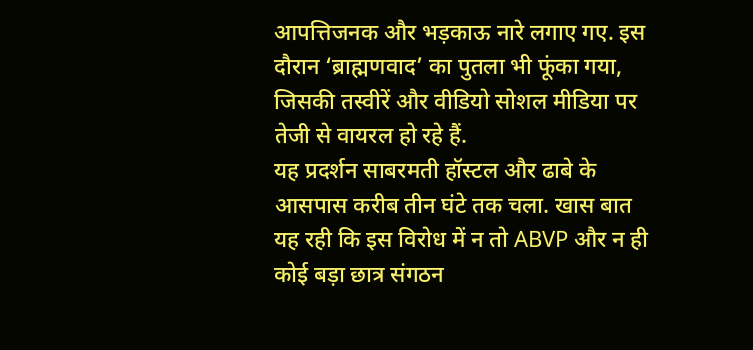आपत्तिजनक और भड़काऊ नारे लगाए गए. इस दौरान ‘ब्राह्मणवाद’ का पुतला भी फूंका गया, जिसकी तस्वीरें और वीडियो सोशल मीडिया पर तेजी से वायरल हो रहे हैं.
यह प्रदर्शन साबरमती हॉस्टल और ढाबे के आसपास करीब तीन घंटे तक चला. खास बात यह रही कि इस विरोध में न तो ABVP और न ही कोई बड़ा छात्र संगठन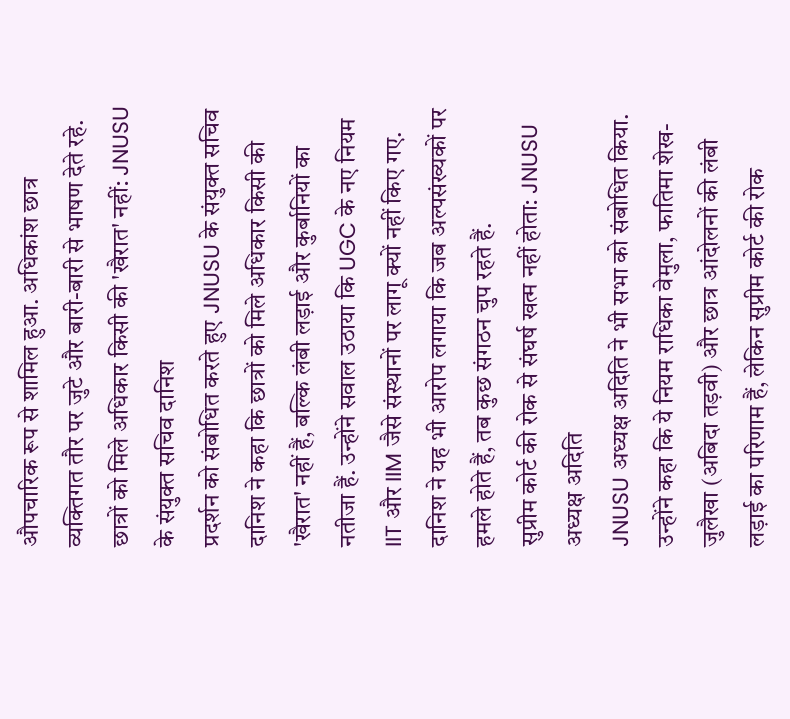औपचारिक रूप से शामिल हुआ. अधिकांश छात्र व्यक्तिगत तौर पर जुटे और बारी-बारी से भाषण देते रहे.
छात्रों को मिले अधिकार किसी की 'खैरात' नहीं: JNUSU के संयुक्त सचिव दानिश
प्रदर्शन को संबोधित करते हुए JNUSU के संयुक्त सचिव दानिश ने कहा कि छात्रों को मिले अधिकार किसी की 'खैरात' नहीं हैं, बल्कि लंबी लड़ाई और कुर्बानियों का नतीजा हैं. उन्होंने सवाल उठाया कि UGC के नए नियम IIT और IIM जैसे संस्थानों पर लागू क्यों नहीं किए गए. दानिश ने यह भी आरोप लगाया कि जब अल्पसंख्यकों पर हमले होते हैं, तब कुछ संगठन चुप रहते हैं.
सुप्रीम कोर्ट की रोक से संघर्ष खत्म नहीं होता: JNUSU अध्यक्ष अदिति
JNUSU अध्यक्ष अदिति ने भी सभा को संबोधित किया. उन्होंने कहा कि ये नियम राधिका वेमुला, फातिमा शेख-जुलैखा (अबिदा तड़वी) और छात्र आंदोलनों की लंबी लड़ाई का परिणाम हैं, लेकिन सुप्रीम कोर्ट की रोक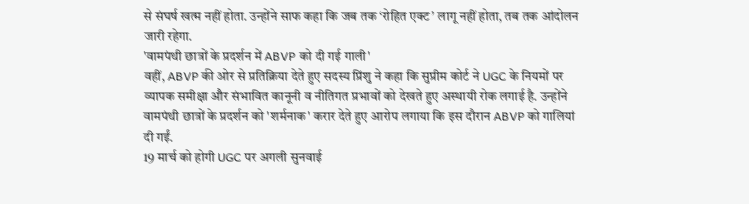से संघर्ष खत्म नहीं होता. उन्होंने साफ कहा कि जब तक ‘रोहित एक्ट’ लागू नहीं होता, तब तक आंदोलन जारी रहेगा.
'वामपंथी छात्रों के प्रदर्शन में ABVP को दी गई गाली'
वहीं, ABVP की ओर से प्रतिक्रिया देते हुए सदस्य प्रिंशु ने कहा कि सुप्रीम कोर्ट ने UGC के नियमों पर व्यापक समीक्षा और संभावित कानूनी व नीतिगत प्रभावों को देखते हुए अस्थायी रोक लगाई है. उन्होंने वामपंथी छात्रों के प्रदर्शन को 'शर्मनाक' करार देते हुए आरोप लगाया कि इस दौरान ABVP को गालियां दी गईं.
19 मार्च को होगी UGC पर अगली सुनवाई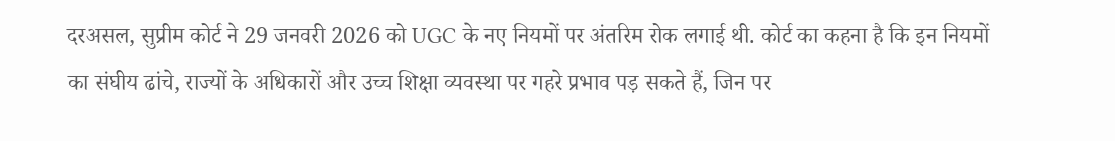दरअसल, सुप्रीम कोर्ट ने 29 जनवरी 2026 को UGC के नए नियमों पर अंतरिम रोक लगाई थी. कोर्ट का कहना है कि इन नियमों का संघीय ढांचे, राज्यों के अधिकारों और उच्च शिक्षा व्यवस्था पर गहरे प्रभाव पड़ सकते हैं, जिन पर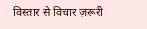विस्तार से विचार ज़रूरी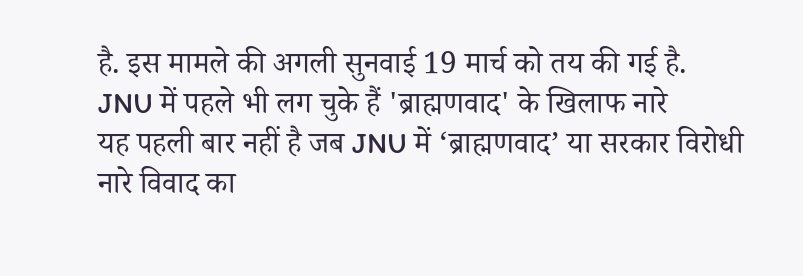है. इस मामले की अगली सुनवाई 19 मार्च को तय की गई है.
JNU में पहले भी लग चुके हैं 'ब्राह्मणवाद' के खिलाफ नारे
यह पहली बार नहीं है जब JNU में ‘ब्राह्मणवाद’ या सरकार विरोधी नारे विवाद का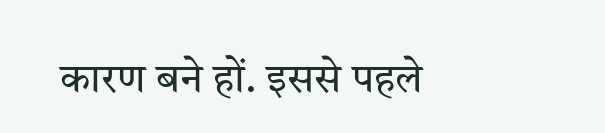कारण बने हों. इससे पहले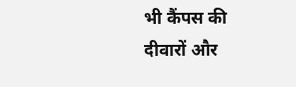भी कैंपस की दीवारों और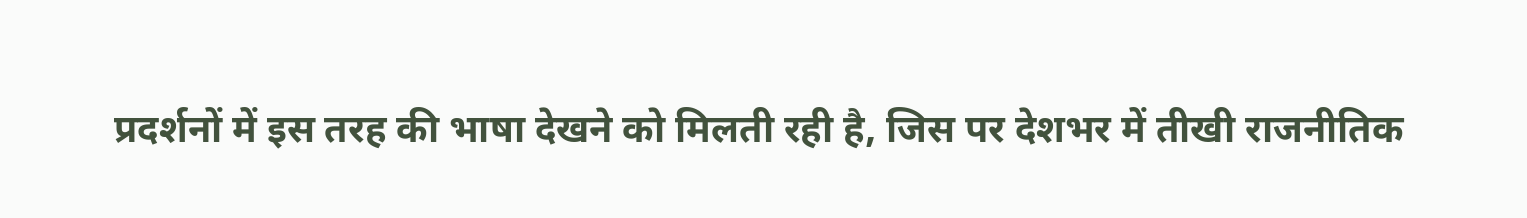प्रदर्शनों में इस तरह की भाषा देखने को मिलती रही है, जिस पर देशभर में तीखी राजनीतिक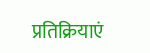प्रतिक्रियाएं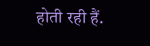होती रही हैं.